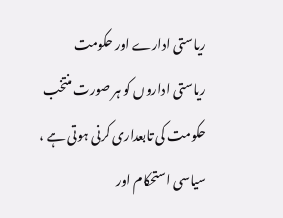ریاستی ادارے اور حکومت
ریاستی اداروں کو ہر صورت منتخب حکومت کی تابعداری کرنی ہوتی ہے ، سیاسی استحکام اور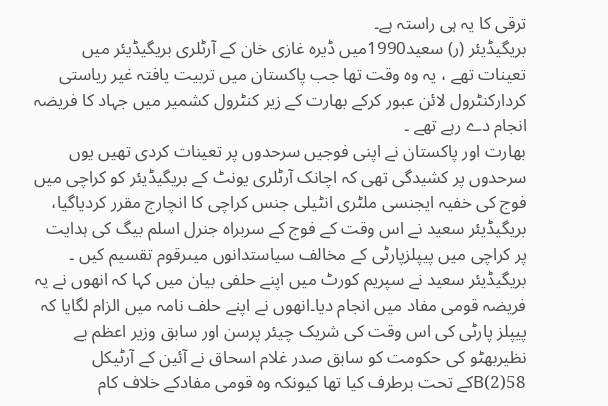ترقی کا یہ ہی راستہ ہے۔
بریگیڈیئر (ر) سعید1990میں ڈیرہ غازی خان کے آرٹلری بریگیڈیئر میں تعینات تھے ، یہ وہ وقت تھا جب پاکستان میں تربیت یافتہ غیر ریاستی کردارکنٹرول لائن عبور کرکے بھارت کے زیر کنٹرول کشمیر میں جہاد کا فریضہ انجام دے رہے تھے ۔
بھارت اور پاکستان نے اپنی فوجیں سرحدوں پر تعینات کردی تھیں یوں سرحدوں پر کشیدگی تھی کہ اچانک آرٹلری یونٹ کے بریگیڈیئر کو کراچی میں فوج کی خفیہ ایجنسی ملٹری انٹیلی جنس کراچی کا انچارج مقرر کردیاگیا، بریگیڈیئر سعید نے اس وقت کے فوج کے سربراہ جنرل اسلم بیگ کی ہدایت پر کراچی میں پیپلزپارٹی کے مخالف سیاستدانوں میںرقوم تقسیم کیں ۔ بریگیڈیئر سعید نے سپریم کورٹ میں اپنے حلفی بیان میں کہا کہ انھوں نے یہ فریضہ قومی مفاد میں انجام دیا۔انھوں نے اپنے حلف نامہ میں الزام لگایا کہ پیپلز پارٹی کی اس وقت کی شریک چیئر پرسن اور سابق وزیر اعظم بے نظیربھٹو کی حکومت کو سابق صدر غلام اسحاق نے آئین کے آرٹیکل 58(2)Bکے تحت برطرف کیا تھا کیونکہ وہ قومی مفادکے خلاف کام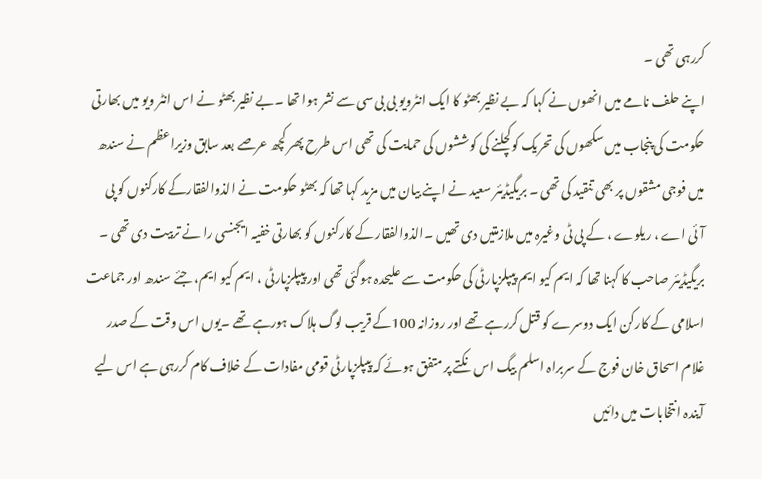کررہی تھی ۔
اپنے حلف نامے میں انھوں نے کہا کہ بے نظیر بھٹو کا ایک انٹرویو بی بی سی سے نشر ہوا تھا ۔بے نظیر بھٹو نے اس انٹر ویو میں بھارتی حکومت کی پنجاب میں سکھوں کی تحریک کوکچلنے کی کوششوں کی حمایت کی تھی اس طرح پھر کچھ عرصے بعد سابق وزیراعظم نے سندھ میں فوجی مشقوں پر بھی تنقید کی تھی ۔ بریگیڈیئر سعید نے اپنے بیان میں مزید کہا تھا کہ بھٹو حکومت نے الذوالفقارکے کارکنوں کو پی آئی اے ، ریلوے ، کے پی ٹی وغیرہ میں ملازمتیں دی تھیں ۔الذوالفقار کے کارکنوں کو بھارتی خفیہ ایجنسی را نے تربیت دی تھی ۔
بریگیڈیئر صاحب کا کہنا تھا کہ ایم کیو ایم پیپلزپارٹی کی حکومت سے علیحدہ ہوگئی تھی اور پیپلزپارٹی ، ایم کیو ایم، جئے سندھ اور جماعت اسلامی کے کارکن ایک دوسرے کو قتل کررہے تھے اور روزانہ 100کے قریب لوگ ہلاک ہورہے تھے ۔یوں اس وقت کے صدر غلام اسحاق خان فوج کے سربراہ اسلم بیگ اس نکتے پر متفق ہوئے کہ پیپلزپارٹی قومی مفادات کے خلاف کام کررہی ہے اس لیے آیندہ انتخابات میں دائیں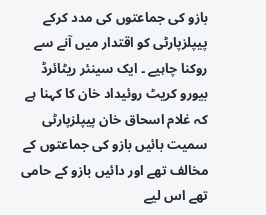بازو کی جماعتوں کی مدد کرکے پیپلزپارٹی کو اقتدار میں آنے سے روکنا چاہیے ۔ ایک سینئر ریٹائرڈ بیورو کریٹ روئیداد خان کا کہنا ہے کہ غلام اسحاق خان پیپلزپارٹی سمیت بائیں بازو کی جماعتوں کے مخالف تھے اور دائیں بازو کے حامی تھے اس لیے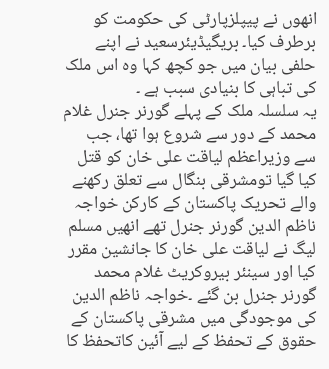انھوں نے پیپلزپارٹی کی حکومت کو برطرف کیا۔ بریگیڈیئرسعید نے اپنے حلفی بیان میں جو کچھ کہا وہ اس ملک کی تباہی کا بنیادی سبب ہے ۔
یہ سلسلہ ملک کے پہلے گورنر جنرل غلام محمد کے دور سے شروع ہوا تھا، جب سے وزیراعظم لیاقت علی خان کو قتل کیا گیا تومشرقی بنگال سے تعلق رکھنے والے تحریک پاکستان کے کارکن خواجہ ناظم الدین گورنر جنرل تھے انھیں مسلم لیگ نے لیاقت علی خان کا جانشین مقرر کیا اور سینئر بیروکریٹ غلام محمد گورنر جنرل بن گئے ۔خواجہ ناظم الدین کی موجودگی میں مشرقی پاکستان کے حقوق کے تحفظ کے لیے آئین کاتحفظ کا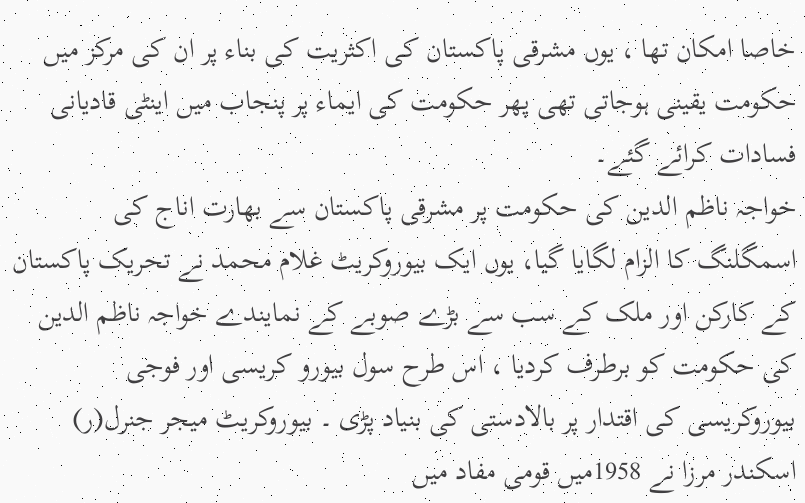خاصا امکان تھا ، یوں مشرقی پاکستان کی اکثریت کی بناء پر ان کی مرکز میں حکومت یقینی ہوجاتی تھی پھر حکومت کی ایماء پر پنجاب میں اینٹی قادیانی فسادات کرائے گئے۔
خواجہ ناظم الدین کی حکومت پر مشرقی پاکستان سے بھارت اناج کی اسمگلنگ کا الزام لگایا گیا، یوں ایک بیوروکریٹ غلام محمد نے تحریک پاکستان کے کارکن اور ملک کے سب سے بڑے صوبے کے نمایندے خواجہ ناظم الدین کی حکومت کو برطرف کردیا ، اس طرح سول بیورو کریسی اور فوجی بیوروکریسی کی اقتدار پر بالادستی کی بنیاد پڑی ۔ بیوروکریٹ میجر جنرل(ر) اسکندر مرزا نے 1958میں قومی مفاد میں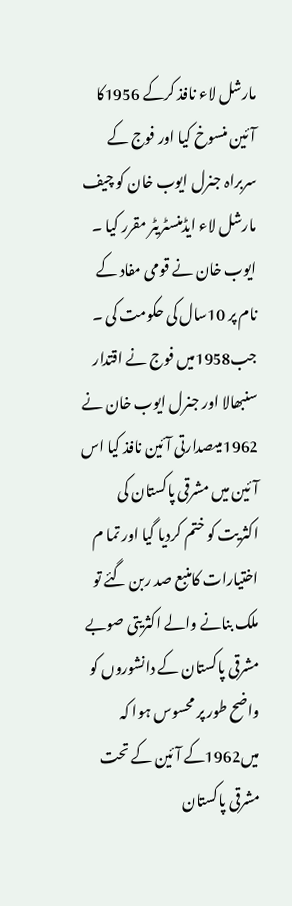مارشل لاء نافذ کرکے 1956کا آئین منسوخ کیا اور فوج کے سربراہ جنرل ایوب خان کو چیف مارشل لاء ایڈمنسٹریٹر مقرر کیا ۔ ایوب خان نے قومی مفاد کے نام پر 10سال کی حکومت کی ۔ جب1958میں فوج نے اقتدار سنبھالا اور جنرل ایوب خان نے 1962میںصدارتی آئین نافذ کیا اس آئین میں مشرقی پاکستان کی اکثریت کو ختم کردیا گیا اور تما م اختیارات کامنبع صد ربن گئے تو ملک بنانے والے اکثریتی صوبے مشرقی پاکستان کے دانشوروں کو واضح طور پر محسوس ہوا کہ میں1962کے آئین کے تحت مشرقی پاکستان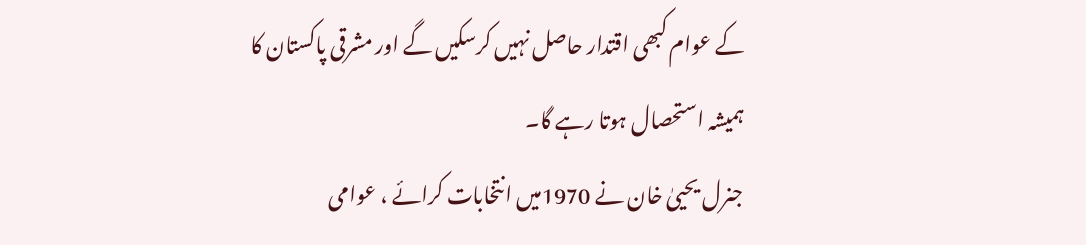کے عوام کبھی اقتدار حاصل نہیں کرسکیں گے اور مشرقی پاکستان کا ہمیشہ استحصال ہوتا رہے گا۔
جنرل یحییٰ خان نے 1970میں انتخابات کرائے ، عوامی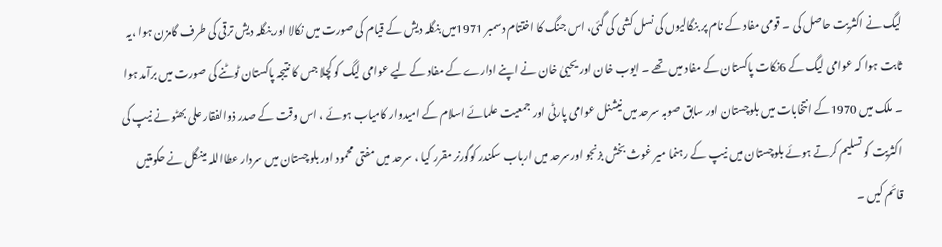لیگ نے اکثریت حاصل کی ۔ قومی مفاد کے نام پر بنگالیوں کی نسل کشی کی گئی، اس جنگ کا اختتام دسمبر 1971میں بنگلہ دیش کے قیام کی صورت میں نکالا اور بنگلہ دیش ترقی کی طرف گامزن ہوا ،یہ ثابت ہوا کہ عوامی لیگ کے 6نکات پاکستان کے مفاد میں تھے ۔ ایوب خان اور یحییٰ خان نے اپنے ادارے کے مفاد کے لیے عوامی لیگ کو کچلا جس کا نتیجہ پاکستان ٹوٹنے کی صورت میں برآمد ہوا ۔ ملک میں 1970کے انتخابات میں بلوچستان اور سابق صوبہ سرحد میں نیشنل عوامی پارٹی اور جمعیت علمائے اسلام کے امیدوار کامیاب ہوئے ، اس وقت کے صدر ذوالفقار علی بھٹو نے نیپ کی اکثریت کو تسلیم کرتے ہوئے بلوچستان میں نیپ کے رہنما میر غوث بخش بزنجو اورسرحد میں ارباب سکندر کوگورنر مقرر کیا ، سرحد میں مفتی محمود اور بلوچستان میں سردار عطااللہ مینگل نے حکومتیں قائم کیں ۔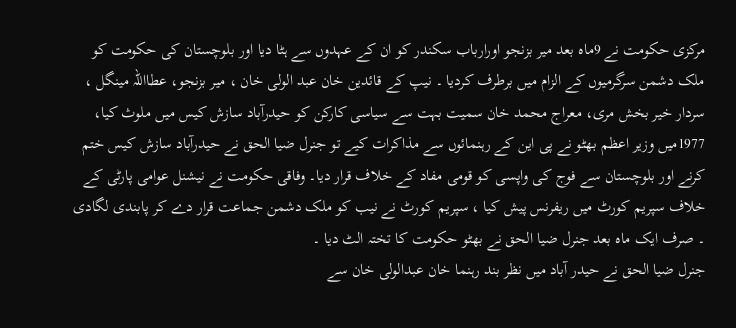مرکزی حکومت نے 9ماہ بعد میر بزنجو اورارباب سکندر کو ان کے عہدوں سے ہٹا دیا اور بلوچستان کی حکومت کو ملک دشمن سرگرمیوں کے الزام میں برطرف کردیا ۔ نیپ کے قائدین خان عبد الولی خان ، میر بزنجو، عطااللہ مینگل ، سردار خیر بخش مری، معراج محمد خان سمیت بہت سے سیاسی کارکن کو حیدرآباد سازش کیس میں ملوث کیا، 1977میں وزیر اعظم بھٹو نے پی این کے رہنمائوں سے مذاکرات کیے تو جنرل ضیا الحق نے حیدرآباد سازش کیس ختم کرنے اور بلوچستان سے فوج کی واپسی کو قومی مفاد کے خلاف قرار دیا۔ وفاقی حکومت نے نیشنل عوامی پارٹی کے خلاف سپریم کورٹ میں ریفرنس پیش کیا ، سپریم کورٹ نے نیب کو ملک دشمن جماعت قرار دے کر پابندی لگادی ۔ صرف ایک ماہ بعد جنرل ضیا الحق نے بھٹو حکومت کا تختہ الٹ دیا ۔
جنرل ضیا الحق نے حیدر آباد میں نظر بند رہنما خان عبدالولی خان سے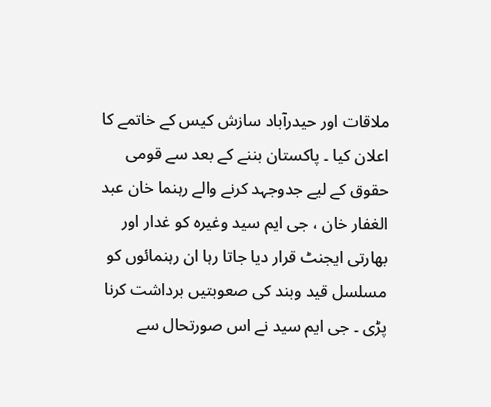ملاقات اور حیدرآباد سازش کیس کے خاتمے کا اعلان کیا ۔ پاکستان بننے کے بعد سے قومی حقوق کے لیے جدوجہد کرنے والے رہنما خان عبد الغفار خان ، جی ایم سید وغیرہ کو غدار اور بھارتی ایجنٹ قرار دیا جاتا رہا ان رہنمائوں کو مسلسل قید وبند کی صعوبتیں برداشت کرنا پڑی ۔ جی ایم سید نے اس صورتحال سے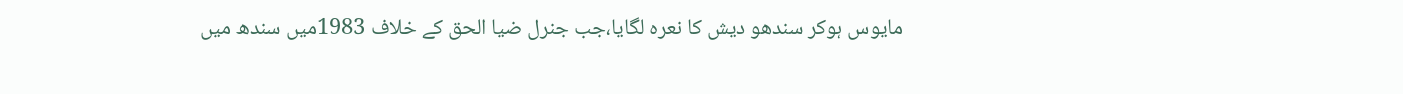مایوس ہوکر سندھو دیش کا نعرہ لگایا،جب جنرل ضیا الحق کے خلاف 1983میں سندھ میں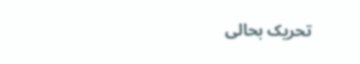تحریک بحالی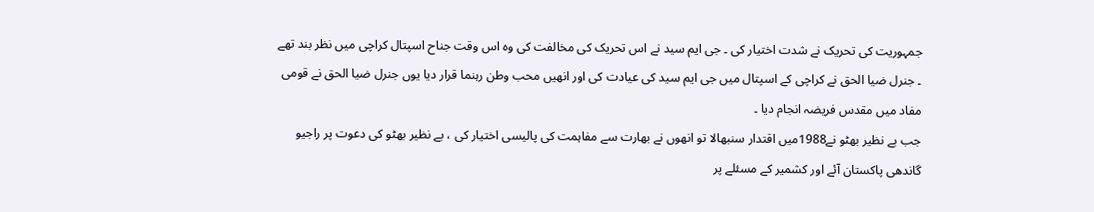جمہوریت کی تحریک نے شدت اختیار کی ۔ جی ایم سید نے اس تحریک کی مخالفت کی وہ اس وقت جناح اسپتال کراچی میں نظر بند تھے ۔ جنرل ضیا الحق نے کراچی کے اسپتال میں جی ایم سید کی عیادت کی اور انھیں محب وطن رہنما قرار دیا یوں جنرل ضیا الحق نے قومی مفاد میں مقدس فریضہ انجام دیا ۔
جب بے نظیر بھٹو نے1988میں اقتدار سنبھالا تو انھوں نے بھارت سے مفاہمت کی پالیسی اختیار کی ، بے نظیر بھٹو کی دعوت پر راجیو گاندھی پاکستان آئے اور کشمیر کے مسئلے پر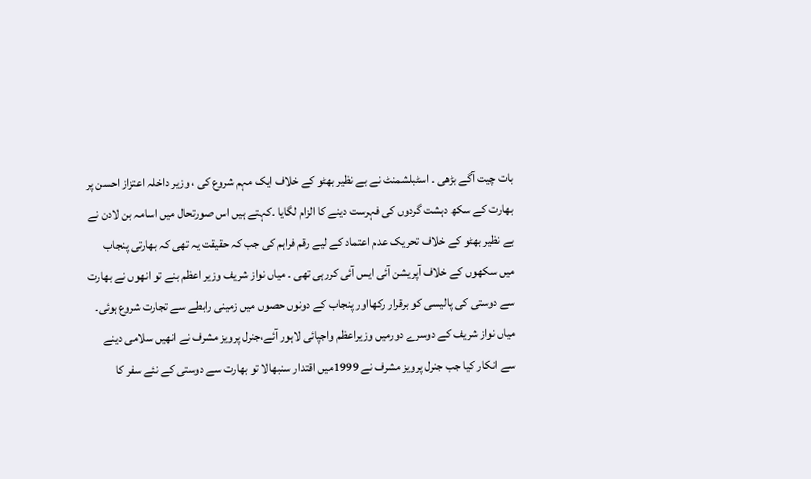بات چیت آگے بڑھی ۔ اسٹبلشمنٹ نے بے نظیر بھٹو کے خلاف ایک مہم شروع کی ، وزیر داخلہ اعتزاز احسن پر بھارت کے سکھ دہشت گردوں کی فہرست دینے کا الزام لگایا ۔کہتے ہیں اس صورتحال میں اسامہ بن لادن نے بے نظیر بھٹو کے خلاف تحریک عدم اعتماد کے لیے رقم فراہم کی جب کہ حقیقت یہ تھی کہ بھارتی پنجاب میں سکھوں کے خلاف آپریشن آئی ایس آئی کررہی تھی ۔ میاں نواز شریف وزیر اعظم بنے تو انھوں نے بھارت سے دوستی کی پالیسی کو برقرار رکھااور پنجاب کے دونوں حصوں میں زمینی رابطے سے تجارت شروع ہوئی۔
میاں نواز شریف کے دوسرے دورمیں وزیراعظم واجپائی لاہور آئے،جنرل پرویز مشرف نے انھیں سلامی دینے سے انکار کیا جب جنرل پرویز مشرف نے 1999میں اقتدار سنبھالا تو بھارت سے دوستی کے نئے سفر کا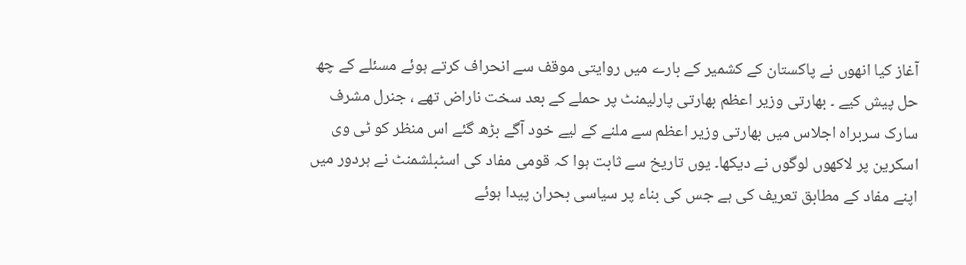آغاز کیا انھوں نے پاکستان کے کشمیر کے بارے میں روایتی موقف سے انحراف کرتے ہوئے مسئلے کے چھ حل پیش کیے ۔ بھارتی وزیر اعظم بھارتی پارلیمنٹ پر حملے کے بعد سخت ناراض تھے ، جنرل مشرف سارک سربراہ اجلاس میں بھارتی وزیر اعظم سے ملنے کے لیے خود آگے بڑھ گئے اس منظر کو ٹی وی اسکرین پر لاکھوں لوگوں نے دیکھا۔ یوں تاریخ سے ثابت ہوا کہ قومی مفاد کی اسٹبلشمنٹ نے ہردور میں اپنے مفاد کے مطابق تعریف کی ہے جس کی بناء پر سیاسی بحران پیدا ہوئے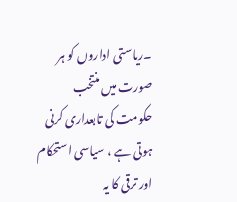۔ریاستی اداروں کو ہر صورت میں منتخب حکومت کی تابعداری کرنی ہوتی ہے ، سیاسی استحکام اور ترقی کا یہ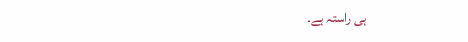ہی راستہ ہے۔